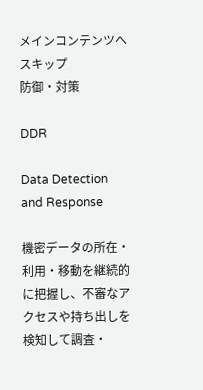メインコンテンツへスキップ
防御・対策

DDR

Data Detection and Response

機密データの所在・利用・移動を継続的に把握し、不審なアクセスや持ち出しを検知して調査・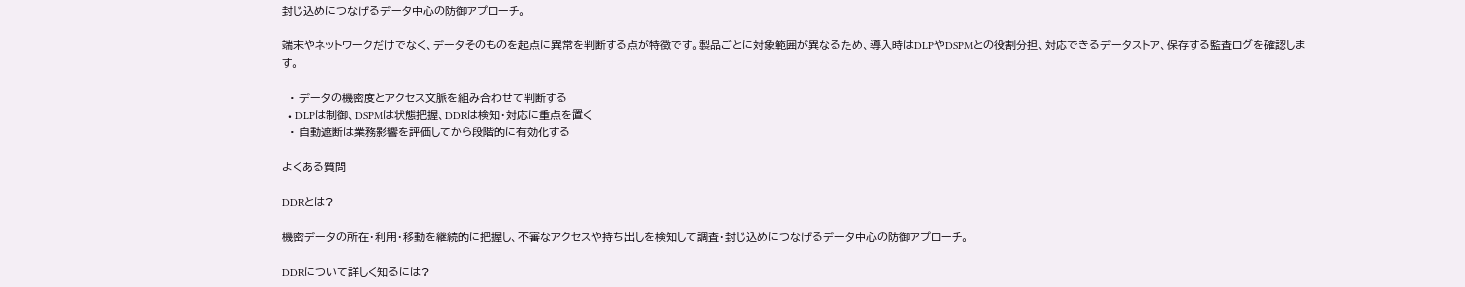封じ込めにつなげるデータ中心の防御アプローチ。

端末やネットワークだけでなく、データそのものを起点に異常を判断する点が特徴です。製品ごとに対象範囲が異なるため、導入時はDLPやDSPMとの役割分担、対応できるデータストア、保存する監査ログを確認します。

  • データの機密度とアクセス文脈を組み合わせて判断する
  • DLPは制御、DSPMは状態把握、DDRは検知・対応に重点を置く
  • 自動遮断は業務影響を評価してから段階的に有効化する

よくある質問

DDRとは?

機密データの所在・利用・移動を継続的に把握し、不審なアクセスや持ち出しを検知して調査・封じ込めにつなげるデータ中心の防御アプローチ。

DDRについて詳しく知るには?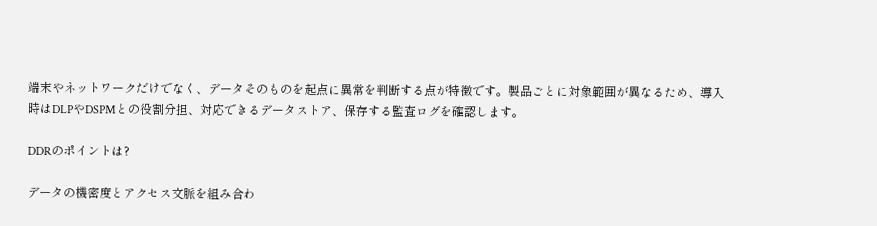端末やネットワークだけでなく、データそのものを起点に異常を判断する点が特徴です。製品ごとに対象範囲が異なるため、導入時はDLPやDSPMとの役割分担、対応できるデータストア、保存する監査ログを確認します。

DDRのポイントは?

データの機密度とアクセス文脈を組み合わ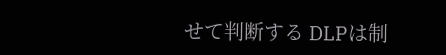せて判断する DLPは制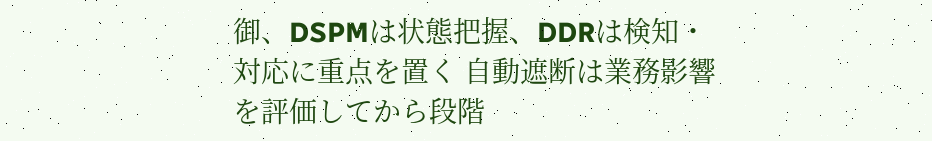御、DSPMは状態把握、DDRは検知・対応に重点を置く 自動遮断は業務影響を評価してから段階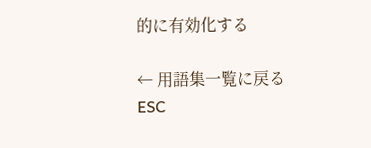的に有効化する

← 用語集一覧に戻る
ESC